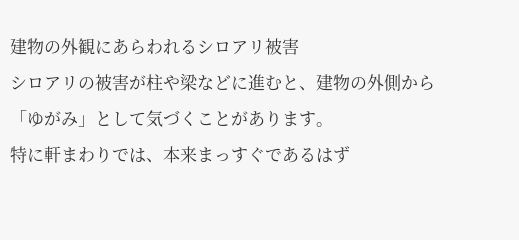建物の外観にあらわれるシロアリ被害
シロアリの被害が柱や梁などに進むと、建物の外側から「ゆがみ」として気づくことがあります。
特に軒まわりでは、本来まっすぐであるはず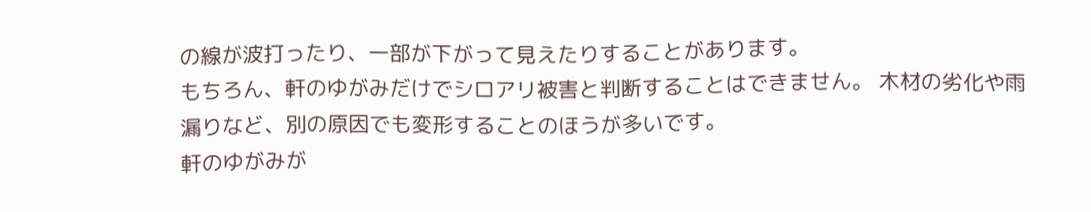の線が波打ったり、一部が下がって見えたりすることがあります。
もちろん、軒のゆがみだけでシロアリ被害と判断することはできません。 木材の劣化や雨漏りなど、別の原因でも変形することのほうが多いです。
軒のゆがみが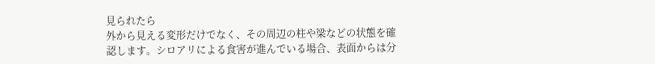見られたら
外から見える変形だけでなく、その周辺の柱や梁などの状態を確認します。シロアリによる食害が進んでいる場合、表面からは分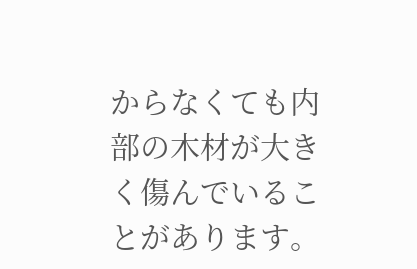からなくても内部の木材が大きく傷んでいることがあります。